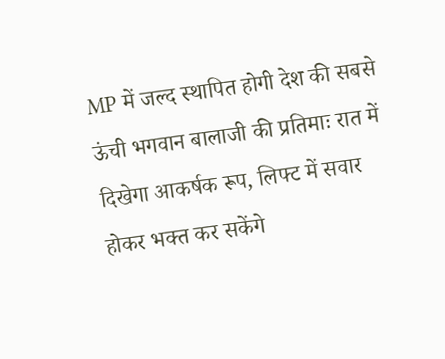MP में जल्द स्थापित होगी देश की सबसे ऊंची भगवान बालाजी की प्रतिमाः रात में दिखेगा आकर्षक रूप, लिफ्ट में सवार होकर भक्त कर सकेंगे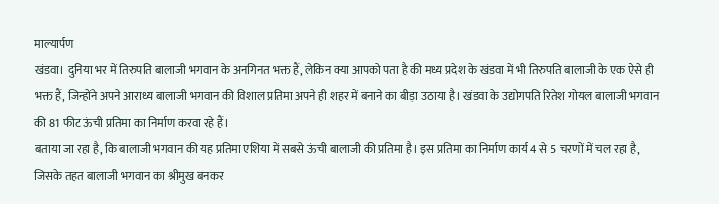माल्यार्पण
खंडवा। दुनिया भर में तिरुपति बालाजी भगवान के अनगिनत भक्त हैं, लेकिन क्या आपको पता है की मध्य प्रदेश के खंडवा में भी तिरुपति बालाजी के एक ऐसे ही भक्त हैं, जिन्होंने अपने आराध्य बालाजी भगवान की विशाल प्रतिमा अपने ही शहर में बनाने का बीड़ा उठाया है। खंडवा के उद्योगपति रितेश गोयल बालाजी भगवान की 81 फीट ऊंची प्रतिमा का निर्माण करवा रहे हैं।
बताया जा रहा है, कि बालाजी भगवान की यह प्रतिमा एशिया में सबसे ऊंची बालाजी की प्रतिमा है। इस प्रतिमा का निर्माण कार्य 4 से 5 चरणों में चल रहा है, जिसके तहत बालाजी भगवान का श्रीमुख बनकर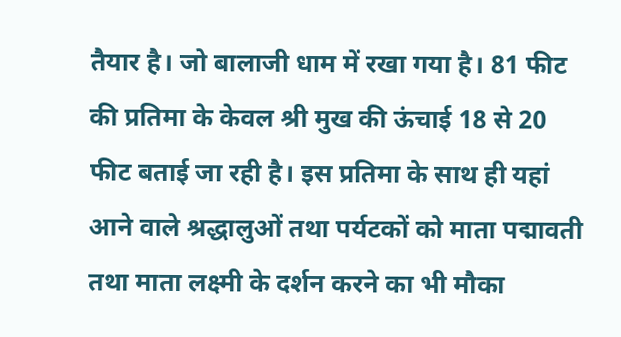तैयार है। जो बालाजी धाम में रखा गया है। 81 फीट की प्रतिमा के केवल श्री मुख की ऊंचाई 18 से 20 फीट बताई जा रही है। इस प्रतिमा के साथ ही यहां आने वाले श्रद्धालुओं तथा पर्यटकों को माता पद्मावती तथा माता लक्ष्मी के दर्शन करने का भी मौका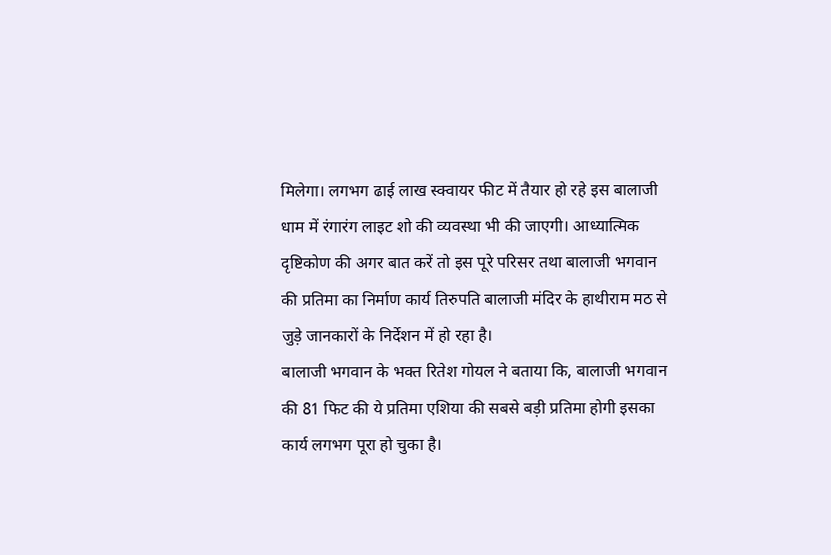मिलेगा। लगभग ढाई लाख स्क्वायर फीट में तैयार हो रहे इस बालाजी धाम में रंगारंग लाइट शो की व्यवस्था भी की जाएगी। आध्यात्मिक दृष्टिकोण की अगर बात करें तो इस पूरे परिसर तथा बालाजी भगवान की प्रतिमा का निर्माण कार्य तिरुपति बालाजी मंदिर के हाथीराम मठ से जुड़े जानकारों के निर्देशन में हो रहा है।
बालाजी भगवान के भक्त रितेश गोयल ने बताया कि, बालाजी भगवान की 81 फिट की ये प्रतिमा एशिया की सबसे बड़ी प्रतिमा होगी इसका कार्य लगभग पूरा हो चुका है।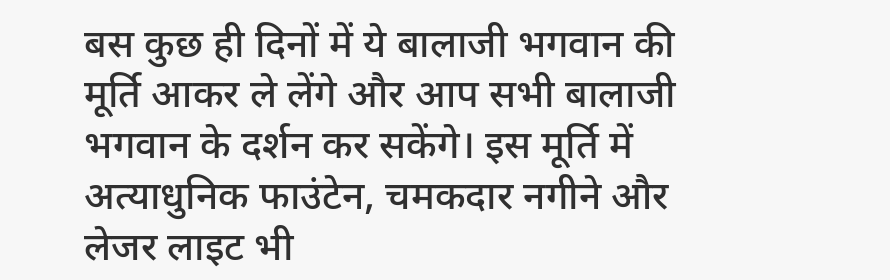बस कुछ ही दिनों में ये बालाजी भगवान की मूर्ति आकर ले लेंगे और आप सभी बालाजी भगवान के दर्शन कर सकेंगे। इस मूर्ति में अत्याधुनिक फाउंटेन, चमकदार नगीने और लेजर लाइट भी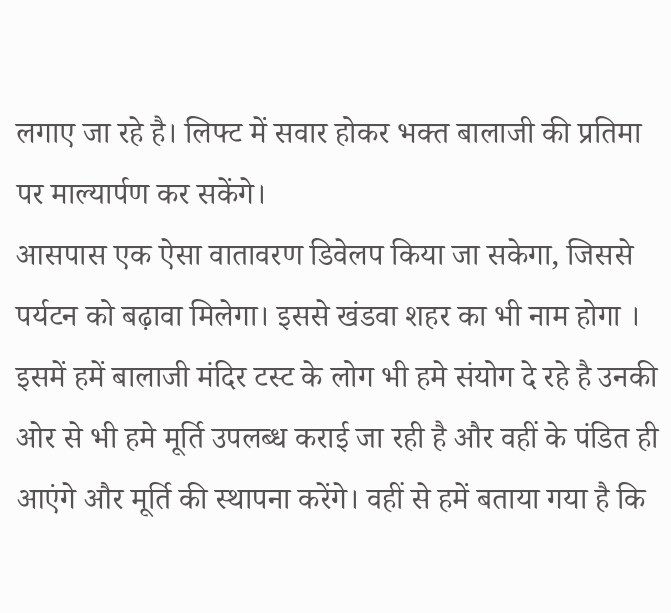लगाए जा रहे है। लिफ्ट में सवार होकर भक्त बालाजी की प्रतिमा पर माल्यार्पण कर सकेंगे।
आसपास एक ऐसा वातावरण डिवेलप किया जा सकेगा, जिससे पर्यटन को बढ़ावा मिलेगा। इससे खंडवा शहर का भी नाम होगा । इसमें हमें बालाजी मंदिर टस्ट के लोग भी हमे संयोग दे रहे है उनकी ओर से भी हमे मूर्ति उपलब्ध कराई जा रही है और वहीं के पंडित ही आएंगे और मूर्ति की स्थापना करेंगे। वहीं से हमें बताया गया है कि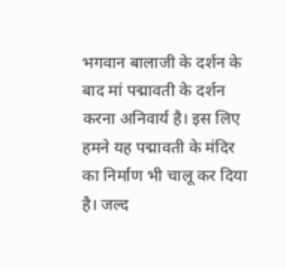भगवान बालाजी के दर्शन के बाद मां पद्मावती के दर्शन करना अनिवार्य है। इस लिए हमने यह पद्मावती के मंदिर का निर्माण भी चालू कर दिया है। जल्द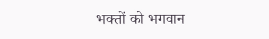भक्तों को भगवान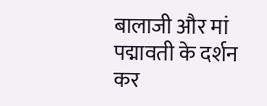बालाजी और मां पद्मावती के दर्शन कर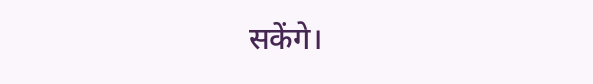सकेंगे।